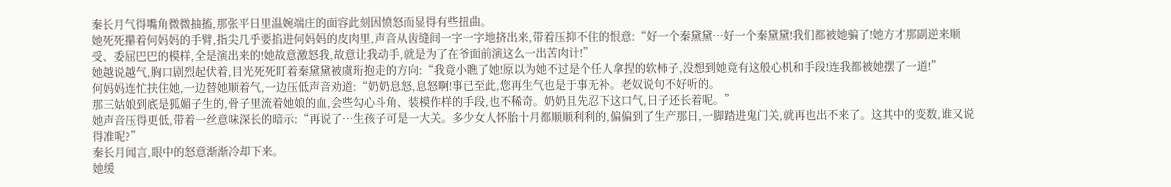秦长月气得嘴角微微抽搐,那张平日里温婉端庄的面容此刻因愤怒而显得有些扭曲。
她死死攥着何妈妈的手臂,指尖几乎要掐进何妈妈的皮肉里,声音从齿缝间一字一字地挤出来,带着压抑不住的恨意:“好一个秦黛黛…好一个秦黛黛!我们都被她骗了!她方才那副逆来顺受、委屈巴巴的模样,全是演出来的!她故意激怒我,故意让我动手,就是为了在爷面前演这么一出苦肉计!”
她越说越气,胸口剧烈起伏着,目光死死盯着秦黛黛被虞珩抱走的方向:“我竟小瞧了她!原以为她不过是个任人拿捏的软柿子,没想到她竟有这般心机和手段!连我都被她摆了一道!”
何妈妈连忙扶住她,一边替她顺着气,一边压低声音劝道:“奶奶息怒,息怒啊!事已至此,您再生气也是于事无补。老奴说句不好听的。
那三姑娘到底是狐媚子生的,骨子里流着她娘的血,会些勾心斗角、装模作样的手段,也不稀奇。奶奶且先忍下这口气,日子还长着呢。”
她声音压得更低,带着一丝意味深长的暗示:“再说了…生孩子可是一大关。多少女人怀胎十月都顺顺利利的,偏偏到了生产那日,一脚踏进鬼门关,就再也出不来了。这其中的变数,谁又说得准呢?”
秦长月闻言,眼中的怒意渐渐冷却下来。
她缓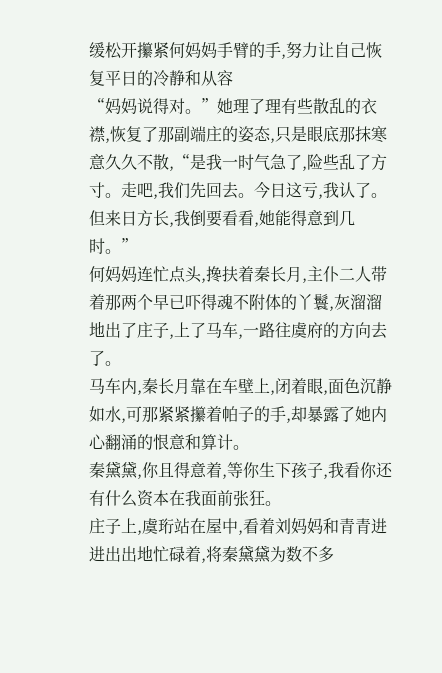缓松开攥紧何妈妈手臂的手,努力让自己恢复平日的冷静和从容
“妈妈说得对。”她理了理有些散乱的衣襟,恢复了那副端庄的姿态,只是眼底那抹寒意久久不散,“是我一时气急了,险些乱了方寸。走吧,我们先回去。今日这亏,我认了。但来日方长,我倒要看看,她能得意到几时。”
何妈妈连忙点头,搀扶着秦长月,主仆二人带着那两个早已吓得魂不附体的丫鬟,灰溜溜地出了庄子,上了马车,一路往虞府的方向去了。
马车内,秦长月靠在车壁上,闭着眼,面色沉静如水,可那紧紧攥着帕子的手,却暴露了她内心翻涌的恨意和算计。
秦黛黛,你且得意着,等你生下孩子,我看你还有什么资本在我面前张狂。
庄子上,虞珩站在屋中,看着刘妈妈和青青进进出出地忙碌着,将秦黛黛为数不多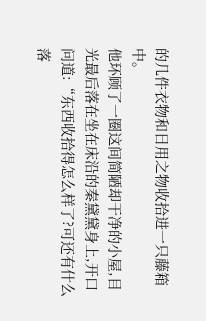的几件衣物和日用之物收拾进一只藤箱中。
他环顾了一圈这间简陋却干净的小屋,目光最后落在坐在床沿的秦黛黛身上,开口问道:“东西收拾得怎么样了?可还有什么落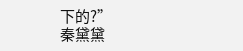下的?”
秦黛黛